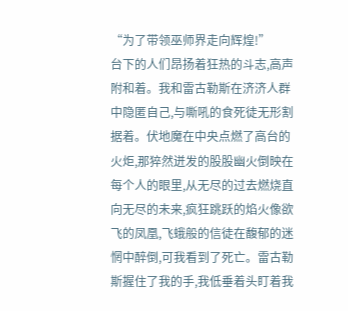“为了带领巫师界走向辉煌!”
台下的人们昂扬着狂热的斗志,高声附和着。我和雷古勒斯在济济人群中隐匿自己,与嘶吼的食死徒无形割据着。伏地魔在中央点燃了高台的火炬,那猝然迸发的股股幽火倒映在每个人的眼里,从无尽的过去燃烧直向无尽的未来,疯狂跳跃的焰火像欲飞的凤凰,飞蛾般的信徒在馥郁的迷惘中醉倒,可我看到了死亡。雷古勒斯握住了我的手,我低垂着头盯着我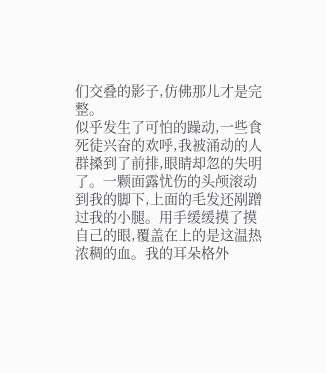们交叠的影子,仿佛那儿才是完整。
似乎发生了可怕的躁动,一些食死徒兴奋的欢呼,我被涌动的人群搡到了前排,眼睛却忽的失明了。一颗面露忧伤的头颅滚动到我的脚下,上面的毛发还剐蹭过我的小腿。用手缓缓摸了摸自己的眼,覆盖在上的是这温热浓稠的血。我的耳朵格外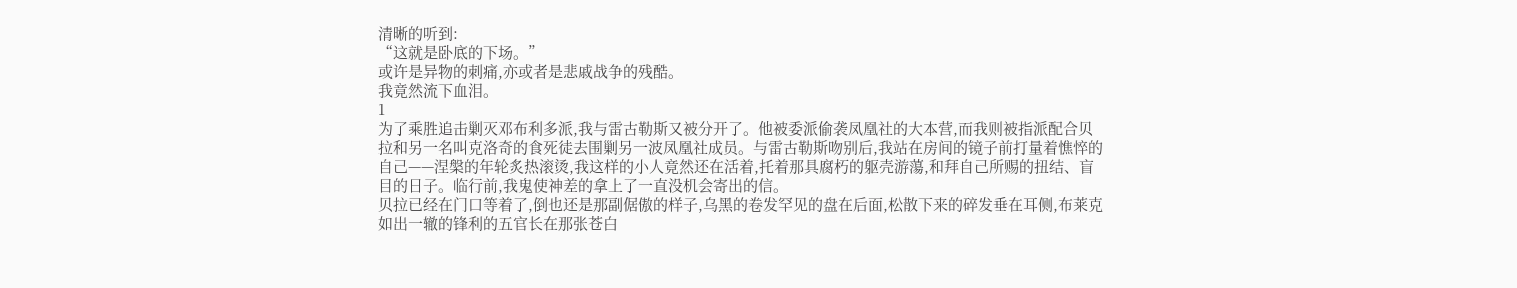清晰的听到:
“这就是卧底的下场。”
或许是异物的刺痛,亦或者是悲戚战争的残酷。
我竟然流下血泪。
1
为了乘胜追击剿灭邓布利多派,我与雷古勒斯又被分开了。他被委派偷袭凤凰社的大本营,而我则被指派配合贝拉和另一名叫克洛奇的食死徒去围剿另一波凤凰社成员。与雷古勒斯吻别后,我站在房间的镜子前打量着憔悴的自己——涅槃的年轮炙热滚烫,我这样的小人竟然还在活着,托着那具腐朽的躯壳游蕩,和拜自己所赐的扭结、盲目的日子。临行前,我鬼使神差的拿上了一直没机会寄出的信。
贝拉已经在门口等着了,倒也还是那副倨傲的样子,乌黑的卷发罕见的盘在后面,松散下来的碎发垂在耳侧,布莱克如出一辙的锋利的五官长在那张苍白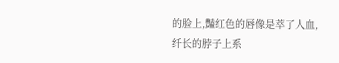的脸上,豔红色的唇像是萃了人血,纤长的脖子上系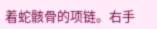着蛇骸骨的项链。右手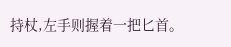持杖,左手则握着一把匕首。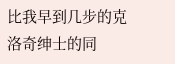比我早到几步的克洛奇绅士的同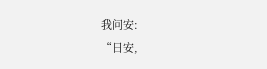我问安:
“日安,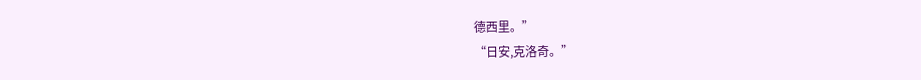德西里。”
“日安,克洛奇。”